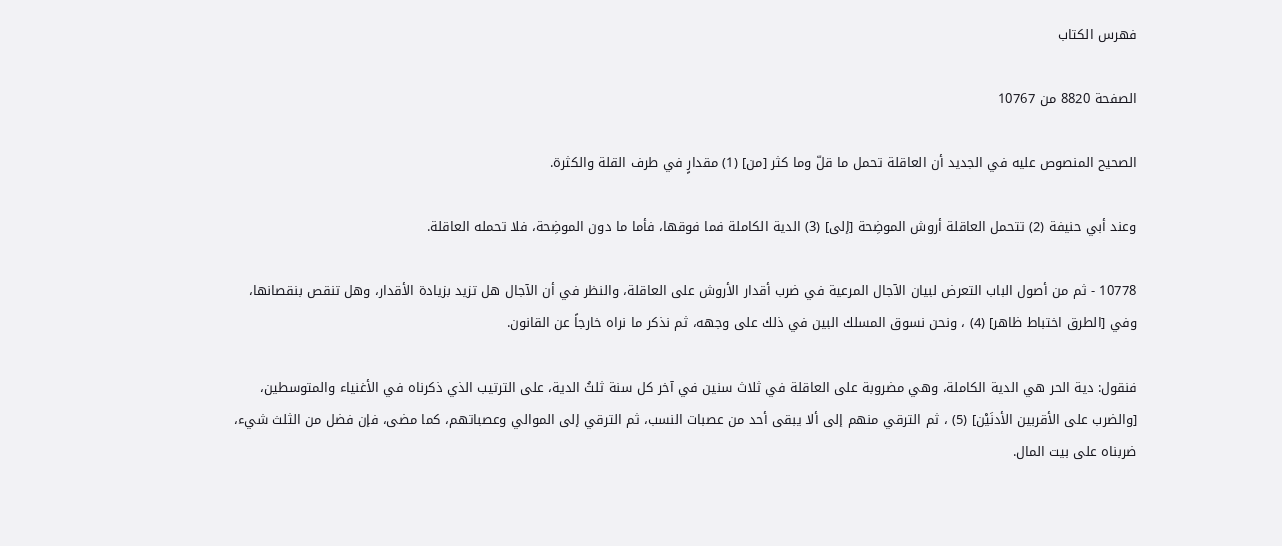فهرس الكتاب

الصفحة 8820 من 10767

الصحيح المنصوص عليه في الجديد أن العاقلة تحمل ما قلّ وما كثر [من] (1) مقدارٍ في طرف القلة والكثرة.

وعند أبي حنيفة (2) تتحمل العاقلة أروش الموضِحة [إلى] (3) الدية الكاملة فما فوقها، فأما ما دون الموضِحة، فلا تحمله العاقلة.

10778 - ثم من أصول الباب التعرض لبيان الآجال المرعية في ضرب أقدار الأروش على العاقلة، والنظر في أن الآجال هل تزيد بزيادة الأقدار، وهل تنقص بنقصانها، وفي [الطرق اختباط ظاهر] (4) ، ونحن نسوق المسلك البين في ذلك على وجهه، ثم نذكر ما نراه خارجاً عن القانون.

فنقول: دية الحر هي الدية الكاملة، وهي مضروبة على العاقلة في ثلاث سنين في آخر كل سنة ثلثُ الدية، على الترتيب الذي ذكرناه في الأغنياء والمتوسطين، [والضرب على الأقربين الأدنَيْن] (5) ، ثم الترقي منهم إلى ألا يبقى أحد من عصبات النسب، ثم الترقي إلى الموالي وعصباتهم، كما مضى، فإن فضل من الثلث شيء، ضربناه على بيت المال.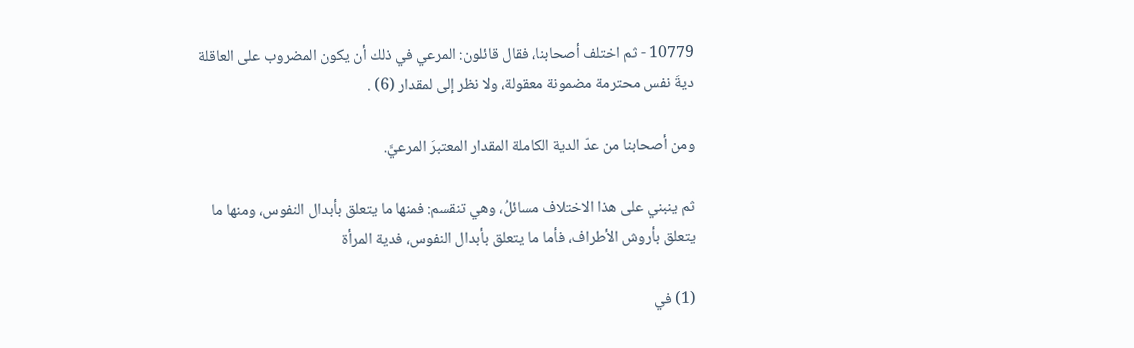10779 - ثم اختلف أصحابنا، فقال قائلون: المرعي في ذلك أن يكون المضروب على العاقلة ديةَ نفس محترمة مضمونة معقولة، ولا نظر إلى لمقدار (6) .

ومن أصحابنا من عدّ الدية الكاملة المقدار المعتبرَ المرعيَّ.

ثم ينبني على هذا الاختلاف مسائلُ، وهي تنقسم: فمنها ما يتعلق بأبدال النفوس، ومنها ما يتعلق بأروش الأطراف، فأما ما يتعلق بأبدال النفوس، فدية المرأة

(1) في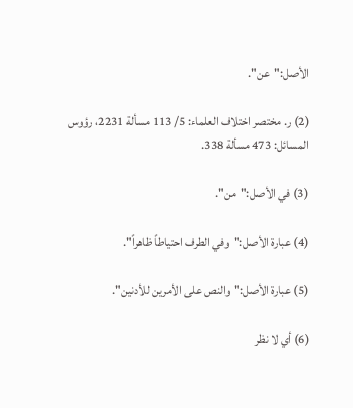الأصل:"عن".

(2) ر. مختصر اختلاف العلماء: 5/ 113 مسألة 2231، رؤوس المسائل: 473 مسألة 338.

(3) في الأصل:"من".

(4) عبارة الأصل:"وفي الطرف احتياطاً ظاهراً".

(5) عبارة الأصل:"والنص على الأمرين للأدنين".

(6) أي لا نظر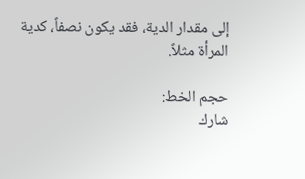إلى مقدار الدية، فقد يكون نصفاً، كدية المرأة مثلاً.

حجم الخط:
شارك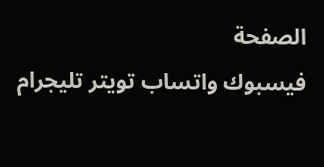الصفحة
فيسبوك واتساب تويتر تليجرام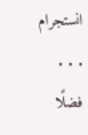انستجرام
. . .
فضلًا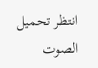انتظر تحميل الصوت